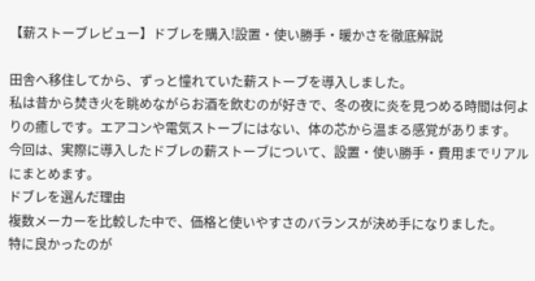【薪ストーブレビュー】ドブレを購入!設置・使い勝手・暖かさを徹底解説

田舎へ移住してから、ずっと憧れていた薪ストーブを導入しました。
私は昔から焚き火を眺めながらお酒を飲むのが好きで、冬の夜に炎を見つめる時間は何よりの癒しです。エアコンや電気ストーブにはない、体の芯から温まる感覚があります。
今回は、実際に導入したドブレの薪ストーブについて、設置・使い勝手・費用までリアルにまとめます。
ドブレを選んだ理由
複数メーカーを比較した中で、価格と使いやすさのバランスが決め手になりました。
特に良かったのが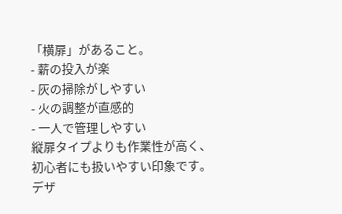「横扉」があること。
- 薪の投入が楽
- 灰の掃除がしやすい
- 火の調整が直感的
- 一人で管理しやすい
縦扉タイプよりも作業性が高く、初心者にも扱いやすい印象です。
デザ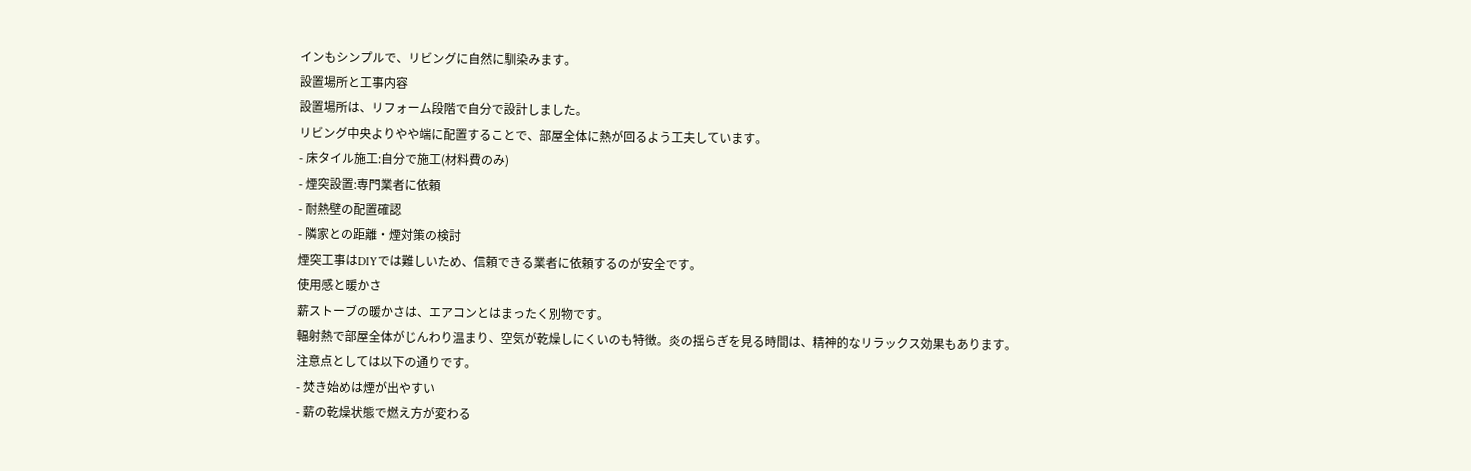インもシンプルで、リビングに自然に馴染みます。
設置場所と工事内容
設置場所は、リフォーム段階で自分で設計しました。
リビング中央よりやや端に配置することで、部屋全体に熱が回るよう工夫しています。
- 床タイル施工:自分で施工(材料費のみ)
- 煙突設置:専門業者に依頼
- 耐熱壁の配置確認
- 隣家との距離・煙対策の検討
煙突工事はDIYでは難しいため、信頼できる業者に依頼するのが安全です。
使用感と暖かさ
薪ストーブの暖かさは、エアコンとはまったく別物です。
輻射熱で部屋全体がじんわり温まり、空気が乾燥しにくいのも特徴。炎の揺らぎを見る時間は、精神的なリラックス効果もあります。
注意点としては以下の通りです。
- 焚き始めは煙が出やすい
- 薪の乾燥状態で燃え方が変わる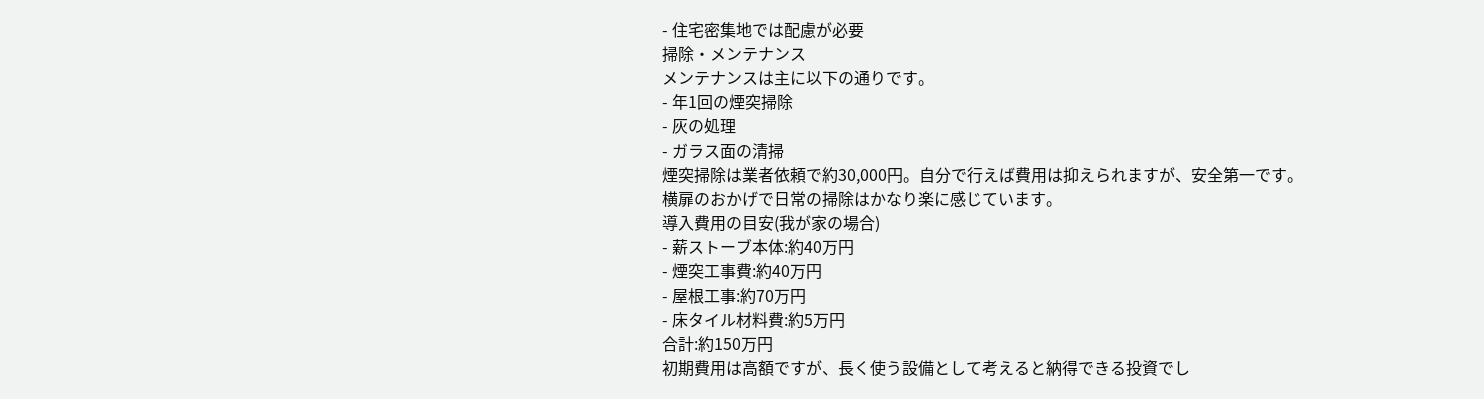- 住宅密集地では配慮が必要
掃除・メンテナンス
メンテナンスは主に以下の通りです。
- 年1回の煙突掃除
- 灰の処理
- ガラス面の清掃
煙突掃除は業者依頼で約30,000円。自分で行えば費用は抑えられますが、安全第一です。
横扉のおかげで日常の掃除はかなり楽に感じています。
導入費用の目安(我が家の場合)
- 薪ストーブ本体:約40万円
- 煙突工事費:約40万円
- 屋根工事:約70万円
- 床タイル材料費:約5万円
合計:約150万円
初期費用は高額ですが、長く使う設備として考えると納得できる投資でし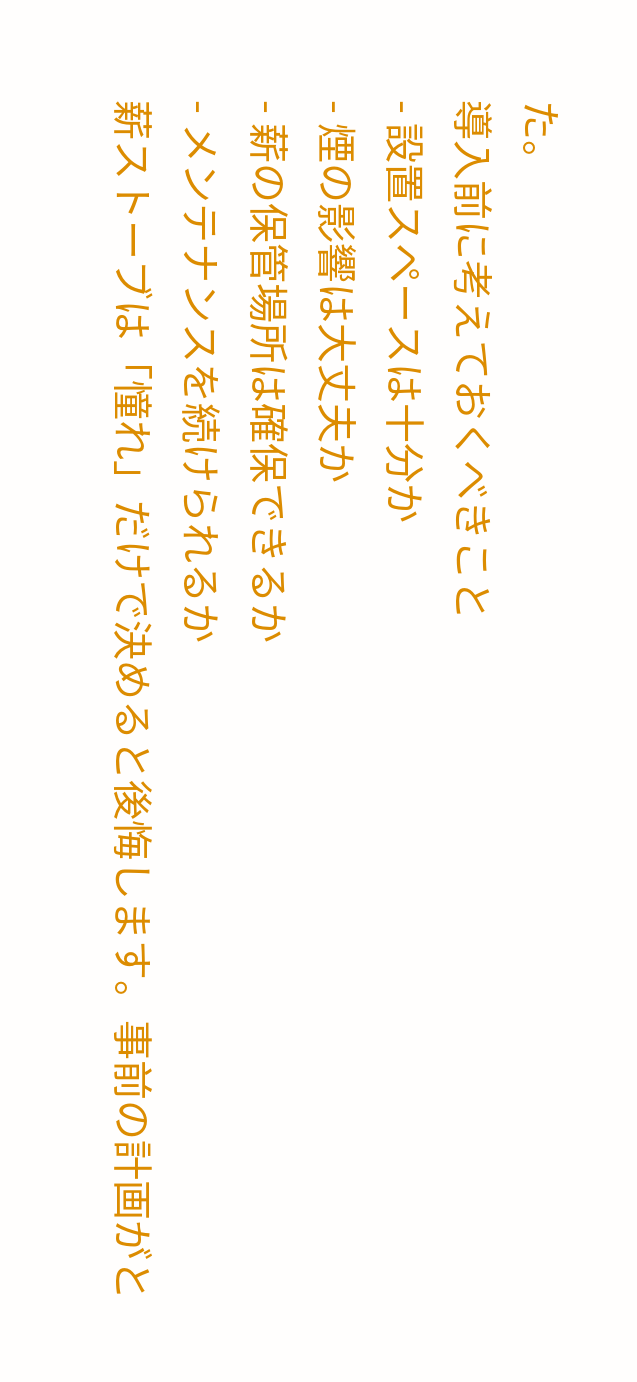た。
導入前に考えておくべきこと
- 設置スペースは十分か
- 煙の影響は大丈夫か
- 薪の保管場所は確保できるか
- メンテナンスを続けられるか
薪ストーブは「憧れ」だけで決めると後悔します。事前の計画がと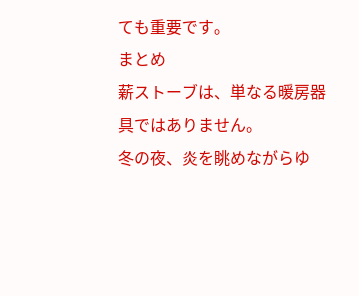ても重要です。
まとめ
薪ストーブは、単なる暖房器具ではありません。
冬の夜、炎を眺めながらゆ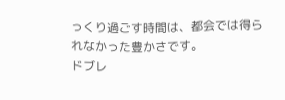っくり過ごす時間は、都会では得られなかった豊かさです。
ドブレ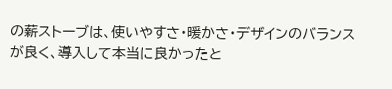の薪ストーブは、使いやすさ・暖かさ・デザインのバランスが良く、導入して本当に良かったと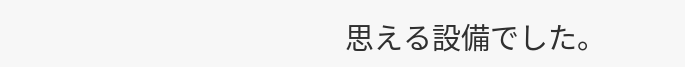思える設備でした。